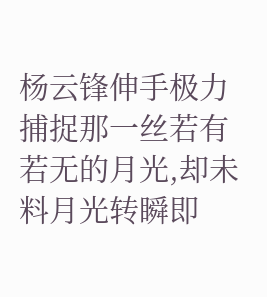杨云锋伸手极力捕捉那一丝若有若无的月光,却未料月光转瞬即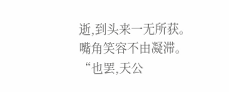逝,到头来一无所获。
嘴角笑容不由凝滞。
“也罢,天公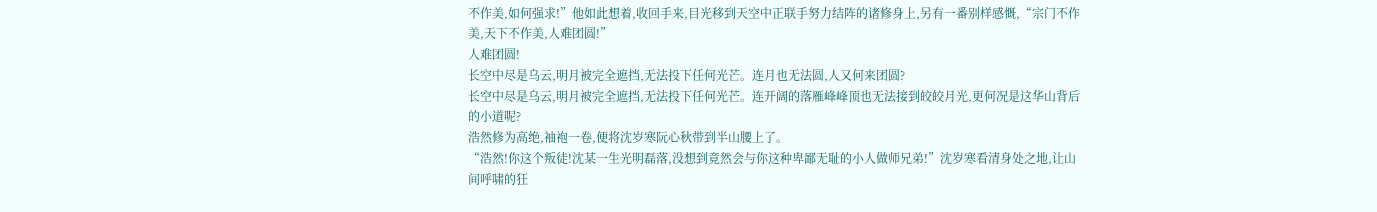不作美,如何强求!”他如此想着,收回手来,目光移到天空中正联手努力结阵的诸修身上,另有一番别样感慨,“宗门不作美,天下不作美,人难团圆!”
人难团圆!
长空中尽是乌云,明月被完全遮挡,无法投下任何光芒。连月也无法圆,人又何来团圆?
长空中尽是乌云,明月被完全遮挡,无法投下任何光芒。连开阔的落雁峰峰顶也无法接到皎皎月光,更何况是这华山背后的小道呢?
浩然修为高绝,袖袍一卷,便将沈岁寒阮心秋带到半山腰上了。
“浩然!你这个叛徒!沈某一生光明磊落,没想到竟然会与你这种卑鄙无耻的小人做师兄弟!”沈岁寒看清身处之地,让山间呼啸的狂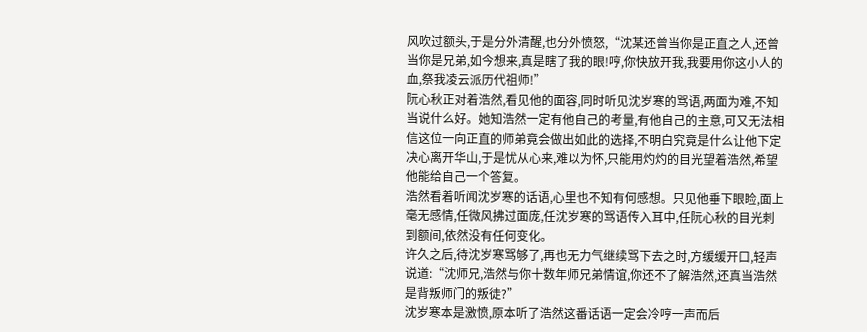风吹过额头,于是分外清醒,也分外愤怒,“沈某还曾当你是正直之人,还曾当你是兄弟,如今想来,真是瞎了我的眼!哼,你快放开我,我要用你这小人的血,祭我凌云派历代祖师!”
阮心秋正对着浩然,看见他的面容,同时听见沈岁寒的骂语,两面为难,不知当说什么好。她知浩然一定有他自己的考量,有他自己的主意,可又无法相信这位一向正直的师弟竟会做出如此的选择,不明白究竟是什么让他下定决心离开华山,于是忧从心来,难以为怀,只能用灼灼的目光望着浩然,希望他能给自己一个答复。
浩然看着听闻沈岁寒的话语,心里也不知有何感想。只见他垂下眼睑,面上毫无感情,任微风拂过面庞,任沈岁寒的骂语传入耳中,任阮心秋的目光刺到额间,依然没有任何变化。
许久之后,待沈岁寒骂够了,再也无力气继续骂下去之时,方缓缓开口,轻声说道:“沈师兄,浩然与你十数年师兄弟情谊,你还不了解浩然,还真当浩然是背叛师门的叛徒?”
沈岁寒本是激愤,原本听了浩然这番话语一定会冷哼一声而后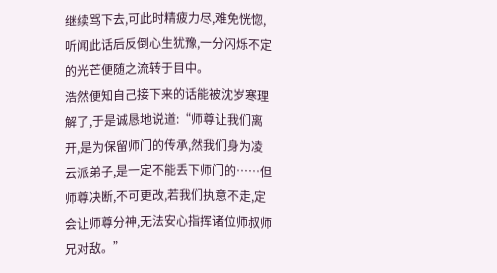继续骂下去,可此时精疲力尽,难免恍惚,听闻此话后反倒心生犹豫,一分闪烁不定的光芒便随之流转于目中。
浩然便知自己接下来的话能被沈岁寒理解了,于是诚恳地说道:“师尊让我们离开,是为保留师门的传承,然我们身为凌云派弟子,是一定不能丢下师门的……但师尊决断,不可更改,若我们执意不走,定会让师尊分神,无法安心指挥诸位师叔师兄对敌。”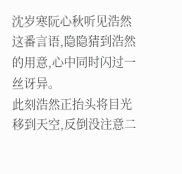沈岁寒阮心秋听见浩然这番言语,隐隐猜到浩然的用意,心中同时闪过一丝讶异。
此刻浩然正抬头将目光移到天空,反倒没注意二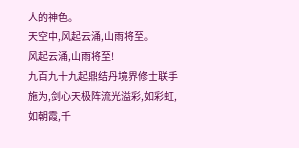人的神色。
天空中,风起云涌,山雨将至。
风起云涌,山雨将至!
九百九十九起鼎结丹境界修士联手施为,剑心天极阵流光溢彩,如彩虹,如朝霞,千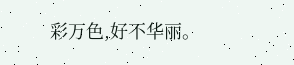彩万色,好不华丽。